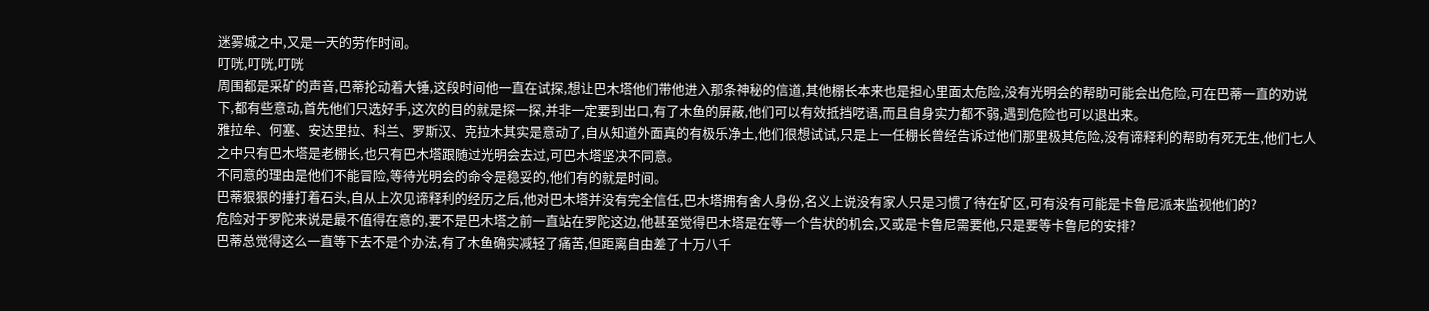迷雾城之中,又是一天的劳作时间。
叮咣,叮咣,叮咣
周围都是采矿的声音,巴蒂抡动着大锤,这段时间他一直在试探,想让巴木塔他们带他进入那条神秘的信道,其他棚长本来也是担心里面太危险,没有光明会的帮助可能会出危险,可在巴蒂一直的劝说下,都有些意动,首先他们只选好手,这次的目的就是探一探,并非一定要到出口,有了木鱼的屏蔽,他们可以有效抵挡呓语,而且自身实力都不弱,遇到危险也可以退出来。
雅拉牟、何塞、安达里拉、科兰、罗斯汉、克拉木其实是意动了,自从知道外面真的有极乐净土,他们很想试试,只是上一任棚长曾经告诉过他们那里极其危险,没有谛释利的帮助有死无生,他们七人之中只有巴木塔是老棚长,也只有巴木塔跟随过光明会去过,可巴木塔坚决不同意。
不同意的理由是他们不能冒险,等待光明会的命令是稳妥的,他们有的就是时间。
巴蒂狠狠的捶打着石头,自从上次见谛释利的经历之后,他对巴木塔并没有完全信任,巴木塔拥有舍人身份,名义上说没有家人只是习惯了待在矿区,可有没有可能是卡鲁尼派来监视他们的?
危险对于罗陀来说是最不值得在意的,要不是巴木塔之前一直站在罗陀这边,他甚至觉得巴木塔是在等一个告状的机会,又或是卡鲁尼需要他,只是要等卡鲁尼的安排?
巴蒂总觉得这么一直等下去不是个办法,有了木鱼确实减轻了痛苦,但距离自由差了十万八千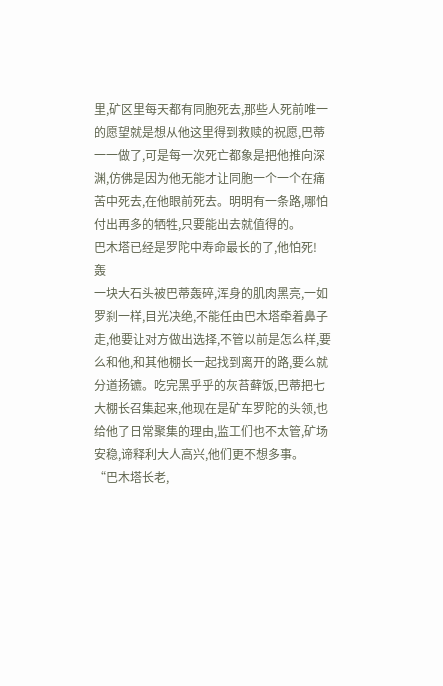里,矿区里每天都有同胞死去,那些人死前唯一的愿望就是想从他这里得到救赎的祝愿,巴蒂一一做了,可是每一次死亡都象是把他推向深渊,仿佛是因为他无能才让同胞一个一个在痛苦中死去,在他眼前死去。明明有一条路,哪怕付出再多的牺牲,只要能出去就值得的。
巴木塔已经是罗陀中寿命最长的了,他怕死!
轰
一块大石头被巴蒂轰碎,浑身的肌肉黑亮,一如罗刹一样,目光决绝,不能任由巴木塔牵着鼻子走,他要让对方做出选择,不管以前是怎么样,要么和他,和其他棚长一起找到离开的路,要么就分道扬镳。吃完黑乎乎的灰苔藓饭,巴蒂把七大棚长召集起来,他现在是矿车罗陀的头领,也给他了日常聚集的理由,监工们也不太管,矿场安稳,谛释利大人高兴,他们更不想多事。
“巴木塔长老,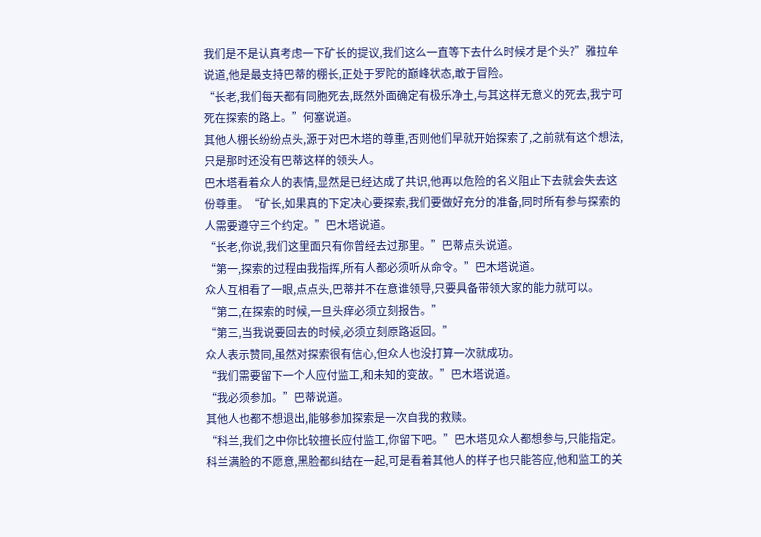我们是不是认真考虑一下矿长的提议,我们这么一直等下去什么时候才是个头?”雅拉牟说道,他是最支持巴蒂的棚长,正处于罗陀的巅峰状态,敢于冒险。
“长老,我们每天都有同胞死去,既然外面确定有极乐净土,与其这样无意义的死去,我宁可死在探索的路上。”何塞说道。
其他人棚长纷纷点头,源于对巴木塔的尊重,否则他们早就开始探索了,之前就有这个想法,只是那时还没有巴蒂这样的领头人。
巴木塔看着众人的表情,显然是已经达成了共识,他再以危险的名义阻止下去就会失去这份尊重。“矿长,如果真的下定决心要探索,我们要做好充分的准备,同时所有参与探索的人需要遵守三个约定。”巴木塔说道。
“长老,你说,我们这里面只有你曾经去过那里。”巴蒂点头说道。
“第一,探索的过程由我指挥,所有人都必须听从命令。”巴木塔说道。
众人互相看了一眼,点点头,巴蒂并不在意谁领导,只要具备带领大家的能力就可以。
“第二,在探索的时候,一旦头痒必须立刻报告。”
“第三,当我说要回去的时候,必须立刻原路返回。”
众人表示赞同,虽然对探索很有信心,但众人也没打算一次就成功。
“我们需要留下一个人应付监工,和未知的变故。”巴木塔说道。
“我必须参加。”巴蒂说道。
其他人也都不想退出,能够参加探索是一次自我的救赎。
“科兰,我们之中你比较擅长应付监工,你留下吧。”巴木塔见众人都想参与,只能指定。科兰满脸的不愿意,黑脸都纠结在一起,可是看着其他人的样子也只能答应,他和监工的关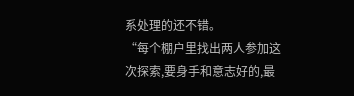系处理的还不错。
“每个棚户里找出两人参加这次探索,要身手和意志好的,最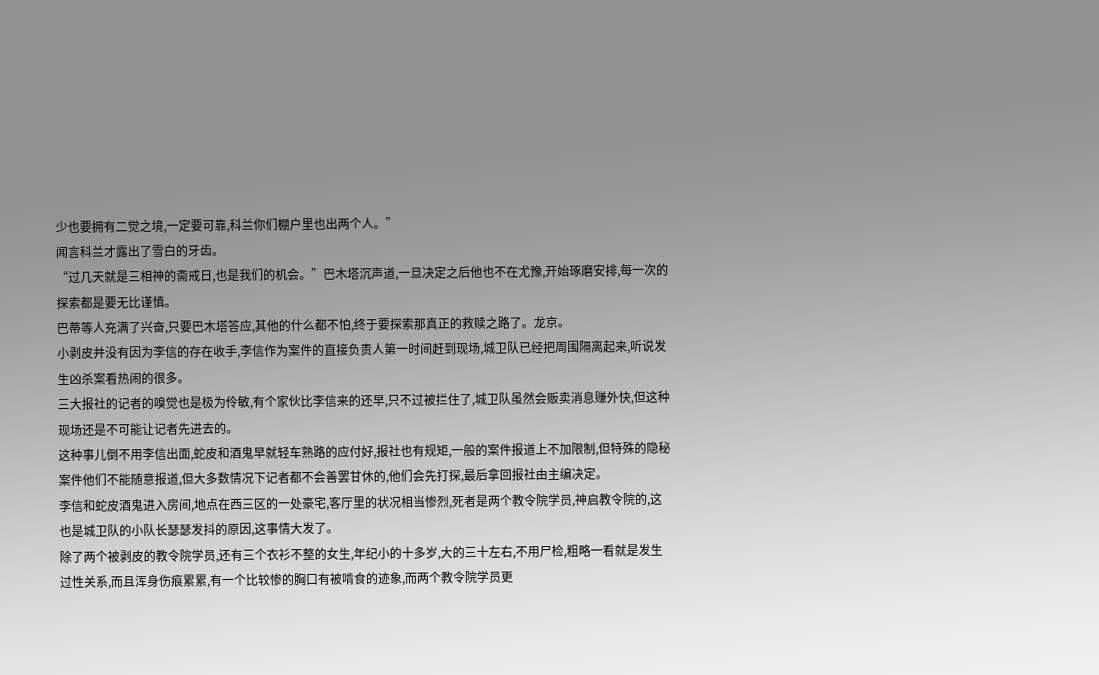少也要拥有二觉之境,一定要可靠,科兰你们棚户里也出两个人。”
闻言科兰才露出了雪白的牙齿。
“过几天就是三相神的斋戒日,也是我们的机会。”巴木塔沉声道,一旦决定之后他也不在尤豫,开始琢磨安排,每一次的探索都是要无比谨慎。
巴蒂等人充满了兴奋,只要巴木塔答应,其他的什么都不怕,终于要探索那真正的救赎之路了。龙京。
小剥皮并没有因为李信的存在收手,李信作为案件的直接负责人第一时间赶到现场,城卫队已经把周围隔离起来,听说发生凶杀案看热闹的很多。
三大报社的记者的嗅觉也是极为伶敏,有个家伙比李信来的还早,只不过被拦住了,城卫队虽然会贩卖消息赚外快,但这种现场还是不可能让记者先进去的。
这种事儿倒不用李信出面,蛇皮和酒鬼早就轻车熟路的应付好,报社也有规矩,一般的案件报道上不加限制,但特殊的隐秘案件他们不能随意报道,但大多数情况下记者都不会善罢甘休的,他们会先打探,最后拿回报社由主编决定。
李信和蛇皮酒鬼进入房间,地点在西三区的一处豪宅,客厅里的状况相当惨烈,死者是两个教令院学员,神启教令院的,这也是城卫队的小队长瑟瑟发抖的原因,这事情大发了。
除了两个被剥皮的教令院学员,还有三个衣衫不整的女生,年纪小的十多岁,大的三十左右,不用尸检,粗略一看就是发生过性关系,而且浑身伤痕累累,有一个比较惨的胸口有被啃食的迹象,而两个教令院学员更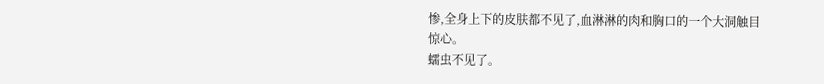惨,全身上下的皮肤都不见了,血淋淋的肉和胸口的一个大洞触目惊心。
蠕虫不见了。